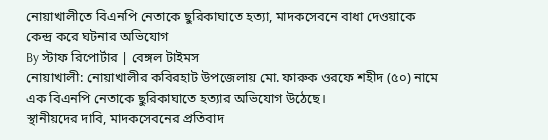নোয়াখালীতে বিএনপি নেতাকে ছুরিকাঘাতে হত্যা, মাদকসেবনে বাধা দেওয়াকে কেন্দ্র করে ঘটনার অভিযোগ
By স্টাফ রিপোর্টার | বেঙ্গল টাইমস
নোয়াখালী: নোয়াখালীর কবিরহাট উপজেলায় মো. ফারুক ওরফে শহীদ (৫০) নামে এক বিএনপি নেতাকে ছুরিকাঘাতে হত্যার অভিযোগ উঠেছে।
স্থানীয়দের দাবি, মাদকসেবনের প্রতিবাদ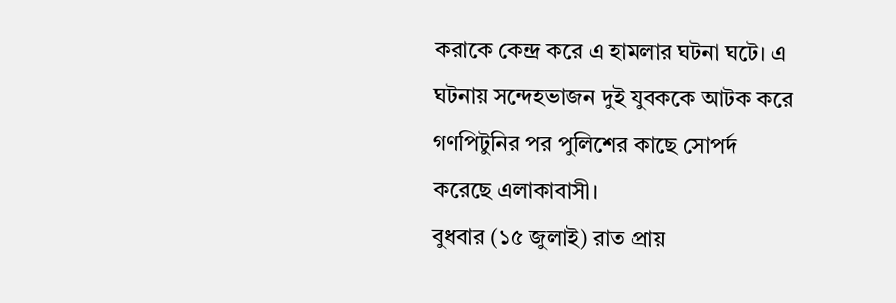করাকে কেন্দ্র করে এ হামলার ঘটনা ঘটে। এ ঘটনায় সন্দেহভাজন দুই যুবককে আটক করে গণপিটুনির পর পুলিশের কাছে সোপর্দ করেছে এলাকাবাসী।
বুধবার (১৫ জুলাই) রাত প্রায়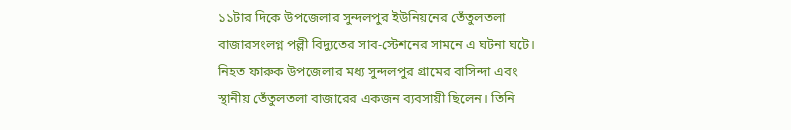১১টার দিকে উপজেলার সুন্দলপুর ইউনিয়নের তেঁতুলতলা বাজারসংলগ্ন পল্লী বিদ্যুতের সাব-স্টেশনের সামনে এ ঘটনা ঘটে।
নিহত ফারুক উপজেলার মধ্য সুন্দলপুর গ্রামের বাসিন্দা এবং স্থানীয় তেঁতুলতলা বাজারের একজন ব্যবসায়ী ছিলেন। তিনি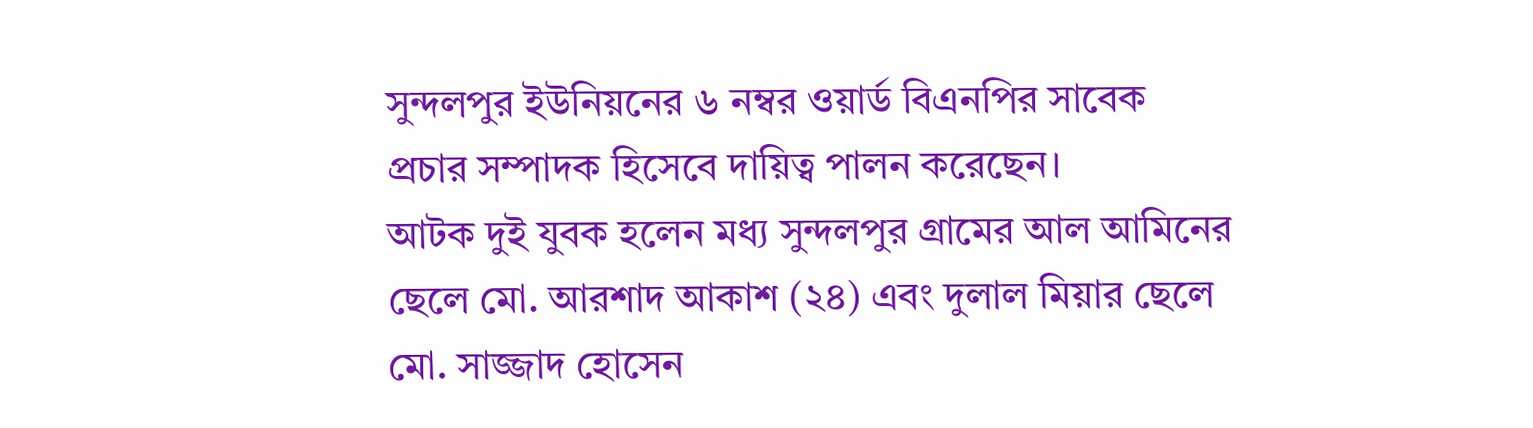সুন্দলপুর ইউনিয়নের ৬ নম্বর ওয়ার্ড বিএনপির সাবেক প্রচার সম্পাদক হিসেবে দায়িত্ব পালন করেছেন।
আটক দুই যুবক হলেন মধ্য সুন্দলপুর গ্রামের আল আমিনের ছেলে মো. আরশাদ আকাশ (২৪) এবং দুলাল মিয়ার ছেলে মো. সাজ্জাদ হোসেন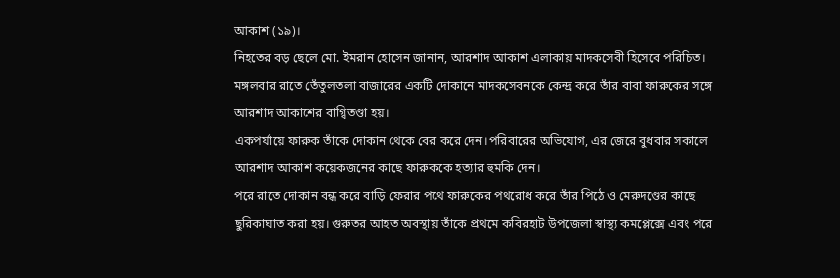আকাশ (১৯)।
নিহতের বড় ছেলে মো. ইমরান হোসেন জানান, আরশাদ আকাশ এলাকায় মাদকসেবী হিসেবে পরিচিত। মঙ্গলবার রাতে তেঁতুলতলা বাজারের একটি দোকানে মাদকসেবনকে কেন্দ্র করে তাঁর বাবা ফারুকের সঙ্গে আরশাদ আকাশের বাগ্বিতণ্ডা হয়।
একপর্যায়ে ফারুক তাঁকে দোকান থেকে বের করে দেন।পরিবারের অভিযোগ, এর জেরে বুধবার সকালে আরশাদ আকাশ কয়েকজনের কাছে ফারুককে হত্যার হুমকি দেন।
পরে রাতে দোকান বন্ধ করে বাড়ি ফেরার পথে ফারুকের পথরোধ করে তাঁর পিঠে ও মেরুদণ্ডের কাছে ছুরিকাঘাত করা হয়। গুরুতর আহত অবস্থায় তাঁকে প্রথমে কবিরহাট উপজেলা স্বাস্থ্য কমপ্লেক্সে এবং পরে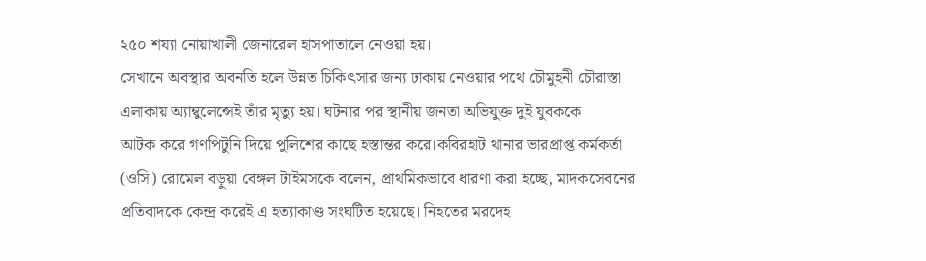২৫০ শয্যা নোয়াখালী জেনারেল হাসপাতালে নেওয়া হয়।
সেখানে অবস্থার অবনতি হলে উন্নত চিকিৎসার জন্য ঢাকায় নেওয়ার পথে চৌমুহনী চৌরাস্তা এলাকায় অ্যাম্বুলেন্সেই তাঁর মৃত্যু হয়। ঘটনার পর স্থানীয় জনতা অভিযুক্ত দুই যুবককে
আটক করে গণপিটুনি দিয়ে পুলিশের কাছে হস্তান্তর করে।কবিরহাট থানার ভারপ্রাপ্ত কর্মকর্তা (ওসি) রোমেল বড়ুয়া বেঙ্গল টাইমসকে বলেন, প্রাথমিকভাবে ধারণা করা হচ্ছে, মাদকসেবনের প্রতিবাদকে কেন্দ্র করেই এ হত্যাকাণ্ড সংঘটিত হয়েছে। নিহতের মরদেহ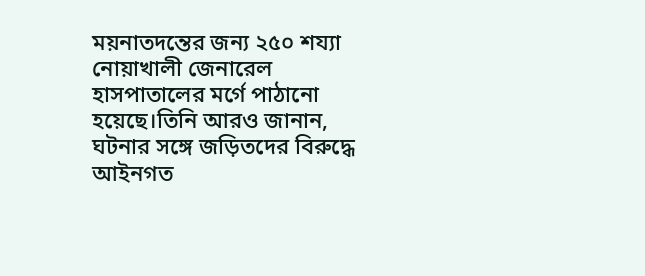ময়নাতদন্তের জন্য ২৫০ শয্যা নোয়াখালী জেনারেল হাসপাতালের মর্গে পাঠানো হয়েছে।তিনি আরও জানান, ঘটনার সঙ্গে জড়িতদের বিরুদ্ধে আইনগত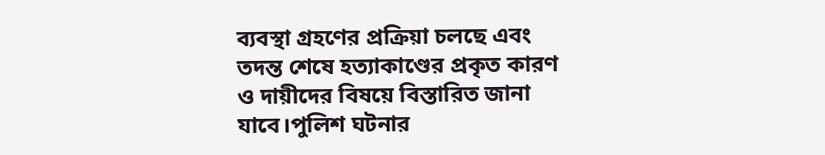ব্যবস্থা গ্রহণের প্রক্রিয়া চলছে এবং তদন্ত শেষে হত্যাকাণ্ডের প্রকৃত কারণ ও দায়ীদের বিষয়ে বিস্তারিত জানা যাবে।পুলিশ ঘটনার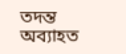তদন্ত অব্যাহত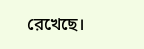রেখেছে।